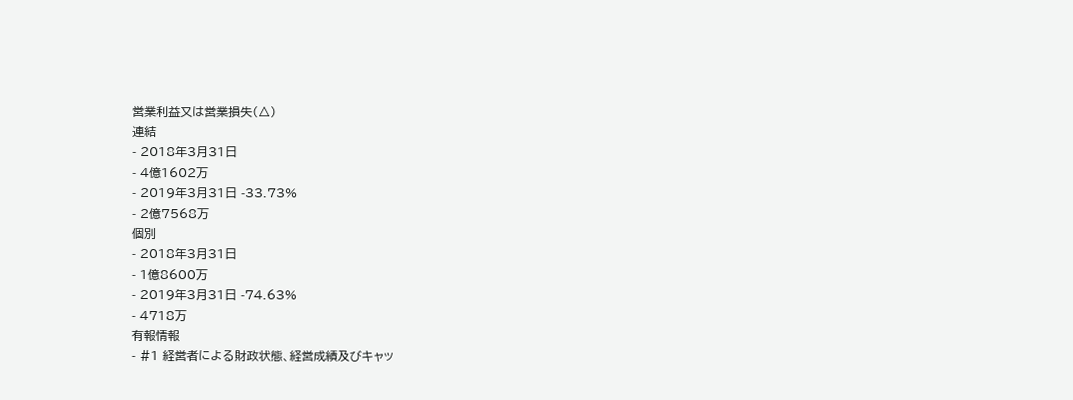営業利益又は営業損失(△)
連結
- 2018年3月31日
- 4億1602万
- 2019年3月31日 -33.73%
- 2億7568万
個別
- 2018年3月31日
- 1億8600万
- 2019年3月31日 -74.63%
- 4718万
有報情報
- #1 経営者による財政状態、経営成績及びキャッ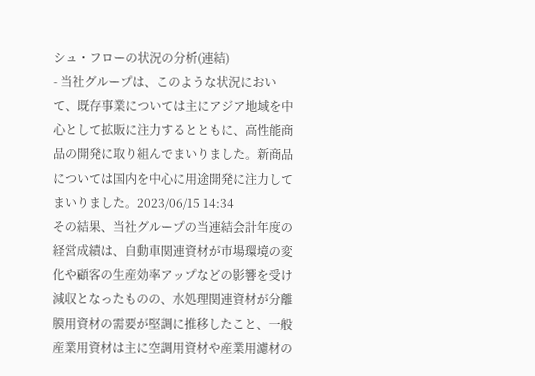シュ・フローの状況の分析(連結)
- 当社グループは、このような状況において、既存事業については主にアジア地域を中心として拡販に注力するとともに、高性能商品の開発に取り組んでまいりました。新商品については国内を中心に用途開発に注力してまいりました。2023/06/15 14:34
その結果、当社グループの当連結会計年度の経営成績は、自動車関連資材が市場環境の変化や顧客の生産効率アップなどの影響を受け減収となったものの、水処理関連資材が分離膜用資材の需要が堅調に推移したこと、一般産業用資材は主に空調用資材や産業用濾材の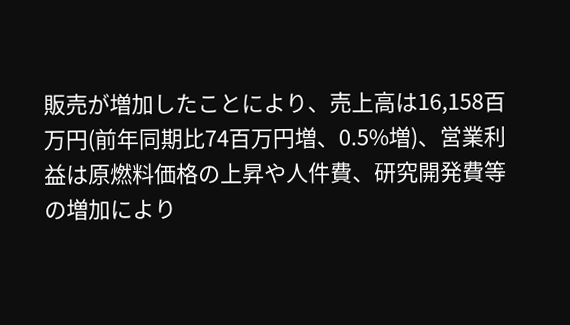販売が増加したことにより、売上高は16,158百万円(前年同期比74百万円増、0.5%増)、営業利益は原燃料価格の上昇や人件費、研究開発費等の増加により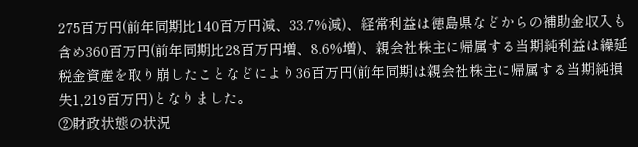275百万円(前年同期比140百万円減、33.7%減)、経常利益は徳島県などからの補助金収入も含め360百万円(前年同期比28百万円増、8.6%増)、親会社株主に帰属する当期純利益は繰延税金資産を取り崩したことなどにより36百万円(前年同期は親会社株主に帰属する当期純損失1,219百万円)となりました。
②財政状態の状況